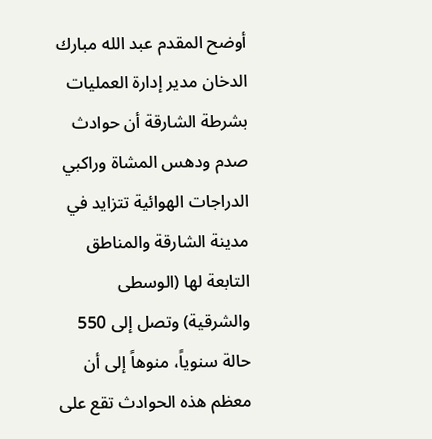أوضح المقدم عبد الله مبارك الدخان مدير إدارة العمليات بشرطة الشارقة أن حوادث صدم ودهس المشاة وراكبي الدراجات الهوائية تتزايد في مدينة الشارقة والمناطق التابعة لها (الوسطى والشرقية) وتصل إلى 550 حالة سنوياً، منوهاً إلى أن معظم هذه الحوادث تقع على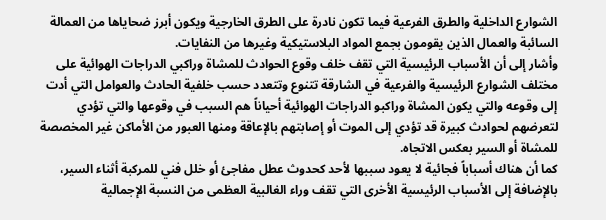الشوارع الداخلية والطرق الفرعية فيما تكون نادرة على الطرق الخارجية ويكون أبرز ضحاياها من العمالة السائبة والعمال الذين يقومون بجمع المواد البلاستيكية وغيرها من النفايات.
وأشار إلى أن الأسباب الرئيسية التي تقف خلف وقوع الحوادث للمشاة وراكبي الدراجات الهوائية على مختلف الشوارع الرئيسية والفرعية في الشارقة تتنوع وتتعدد حسب خلفية الحادث والعوامل التي أدت إلى وقوعه والتي يكون المشاة وراكبو الدراجات الهوائية أحياناً هم السبب في وقوعها والتي تؤدي لتعرضهم لحوادث كبيرة قد تؤدي إلى الموت أو إصابتهم بالإعاقة ومنها العبور من الأماكن غير المخصصة للمشاة أو السير بعكس الاتجاه.
كما أن هناك أسباباً فجائية لا يعود سببها لأحد كحدوث عطل مفاجئ أو خلل فني للمركبة أثناء السير، بالإضافة إلى الأسباب الرئيسية الأخرى التي تقف وراء الغالبية العظمى من النسبة الإجمالية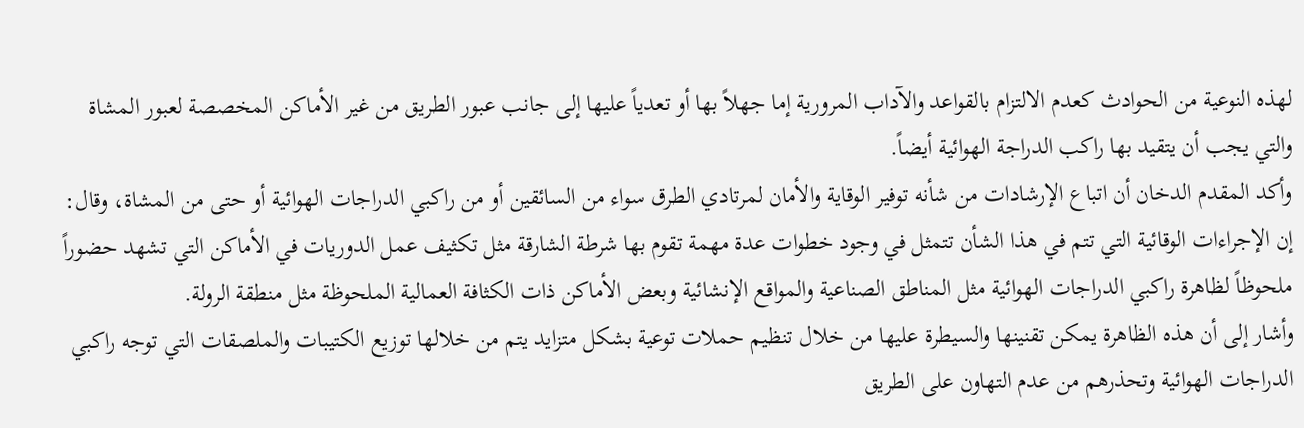لهذه النوعية من الحوادث كعدم الالتزام بالقواعد والآداب المرورية إما جهلاً بها أو تعدياً عليها إلى جانب عبور الطريق من غير الأماكن المخصصة لعبور المشاة والتي يجب أن يتقيد بها راكب الدراجة الهوائية أيضاً.
وأكد المقدم الدخان أن اتباع الإرشادات من شأنه توفير الوقاية والأمان لمرتادي الطرق سواء من السائقين أو من راكبي الدراجات الهوائية أو حتى من المشاة، وقال: إن الإجراءات الوقائية التي تتم في هذا الشأن تتمثل في وجود خطوات عدة مهمة تقوم بها شرطة الشارقة مثل تكثيف عمل الدوريات في الأماكن التي تشهد حضوراً ملحوظاً لظاهرة راكبي الدراجات الهوائية مثل المناطق الصناعية والمواقع الإنشائية وبعض الأماكن ذات الكثافة العمالية الملحوظة مثل منطقة الرولة.
وأشار إلى أن هذه الظاهرة يمكن تقنينها والسيطرة عليها من خلال تنظيم حملات توعية بشكل متزايد يتم من خلالها توزيع الكتيبات والملصقات التي توجه راكبي الدراجات الهوائية وتحذرهم من عدم التهاون على الطريق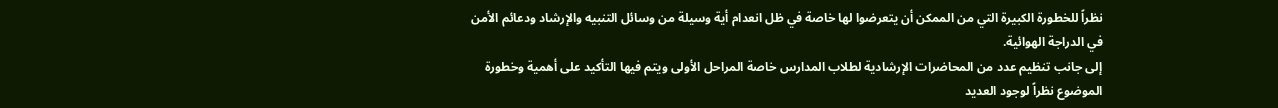نظراً للخطورة الكبيرة التي من الممكن أن يتعرضوا لها خاصة في ظل انعدام أية وسيلة من وسائل التنبيه والإرشاد ودعائم الأمن في الدراجة الهوائية.
إلى جانب تنظيم عدد من المحاضرات الإرشادية لطلاب المدارس خاصة المراحل الأولى ويتم فيها التأكيد على أهمية وخطورة الموضوع نظراً لوجود العديد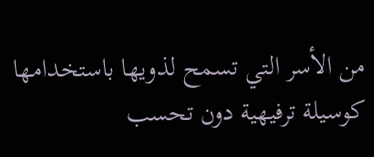من الأسر التي تسمح لذويها باستخدامها كوسيلة ترفيهية دون تحسب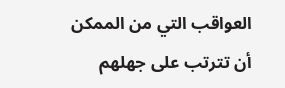العواقب التي من الممكن أن تترتب على جهلهم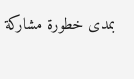بمدى خطورة مشاركة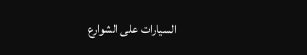السيارات على الشوارع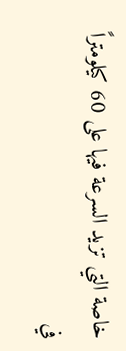خاصة التي تزيد السرعة فيها على 60 كيلومتراً في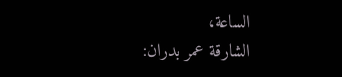الساعة،
الشارقة عمر بدران: